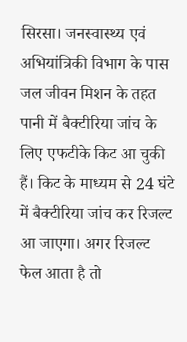सिरसा। जनस्वास्थ्य एवं अभियांत्रिकी विभाग के पास जल जीवन मिशन के तहत पानी में बैक्टीरिया जांच के लिए एफटीके किट आ चुकी हैं। किट के माध्यम से 24 घंटे में बैक्टीरिया जांच कर रिजल्ट आ जाएगा। अगर रिजल्ट फेल आता है तो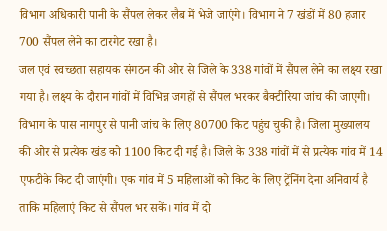विभाग अधिकारी पानी के सैंपल लेकर लैब में भेजे जाएंगे। विभाग ने 7 खंडों में 80 हजार 700 सैंपल लेने का टारगेट रखा है।
जल एवं स्वच्छता सहायक संगठन की ओर से जिले के 338 गांवों में सैंपल लेने का लक्ष्य रखा गया है। लक्ष्य के दौरान गांवों में विभिन्न जगहों से सैंपल भरकर बैक्टीरिया जांच की जाएगी। विभाग के पास नागपुर से पानी जांच के लिए 80700 किट पहुंच चुकी है। जिला मुख्यालय की ओर से प्रत्येक खंड को 1100 किट दी गई है। जिले के 338 गांवों में से प्रत्येक गांव में 14 एफटीके किट दी जाएंगी। एक गांव में 5 महिलाओं को किट के लिए ट्रेंनिंग देना अनिवार्य है ताकि महिलाएं किट से सैंपल भर सकें। गांव में दो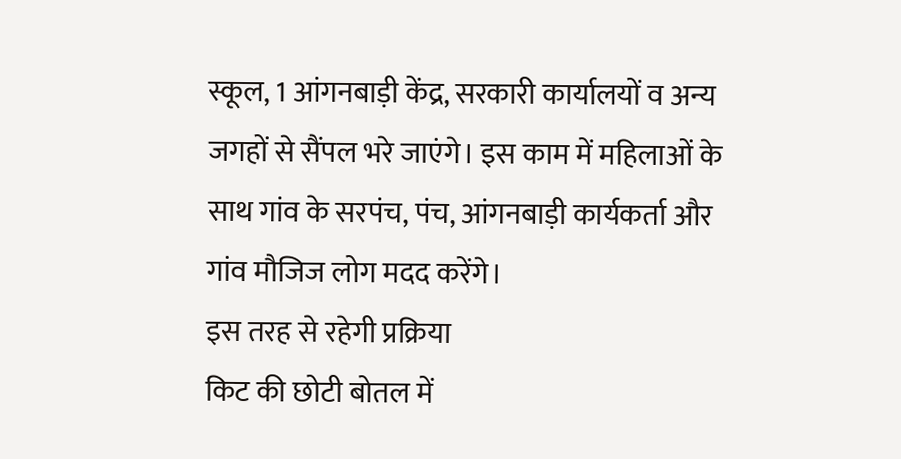स्कूल, 1 आंगनबाड़ी केंद्र, सरकारी कार्यालयों व अन्य जगहों से सैंपल भरे जाएंगे। इस काम में महिलाओं के साथ गांव के सरपंच, पंच, आंगनबाड़ी कार्यकर्ता और गांव मौजिज लोग मदद करेंगे।
इस तरह से रहेगी प्रक्रिया
किट की छोटी बोतल में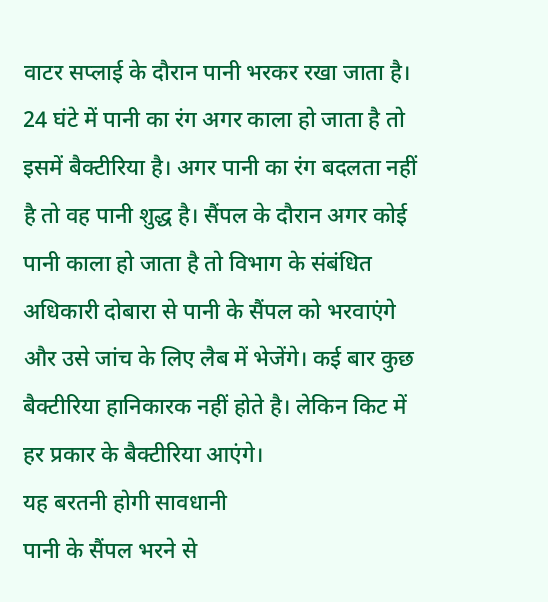वाटर सप्लाई के दौरान पानी भरकर रखा जाता है। 24 घंटे में पानी का रंग अगर काला हो जाता है तो इसमें बैक्टीरिया है। अगर पानी का रंग बदलता नहीं है तो वह पानी शुद्ध है। सैंपल के दौरान अगर कोई पानी काला हो जाता है तो विभाग के संबंधित अधिकारी दोबारा से पानी के सैंपल को भरवाएंगे और उसे जांच के लिए लैब में भेजेंगे। कई बार कुछ बैक्टीरिया हानिकारक नहीं होते है। लेकिन किट में हर प्रकार के बैक्टीरिया आएंगे।
यह बरतनी होगी सावधानी
पानी के सैंपल भरने से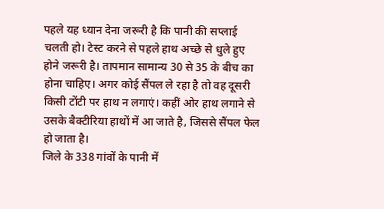पहले यह ध्यान देना जरूरी है कि पानी की सप्लाई चलती हो। टेस्ट करने से पहले हाथ अच्छे से धुले हुए होने जरूरी है। तापमान सामान्य 30 से 35 के बीच का होना चाहिए। अगर कोई सैंपल ले रहा है तो वह दूसरी किसी टोंटी पर हाथ न लगाएं। कहीं ओर हाथ लगाने से उसके बैक्टीरिया हाथों में आ जाते है, जिससे सैंपल फेल हो जाता है।
जिले के 338 गांवों के पानी में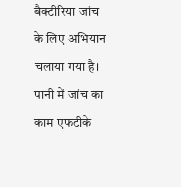बैक्टीरिया जांच के लिए अभियान चलाया गया है। पानी में जांच का काम एफटीके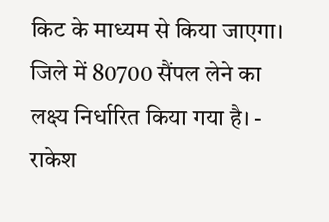किट के माध्यम से किया जाएगा। जिले में 80700 सैंपल लेने का लक्ष्य निर्धारित किया गया है। - राकेश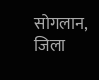सोगलान, जिला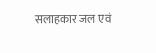सलाहकार जल एवं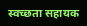स्वच्छता सहायक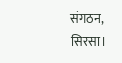संगठन, सिरसा।